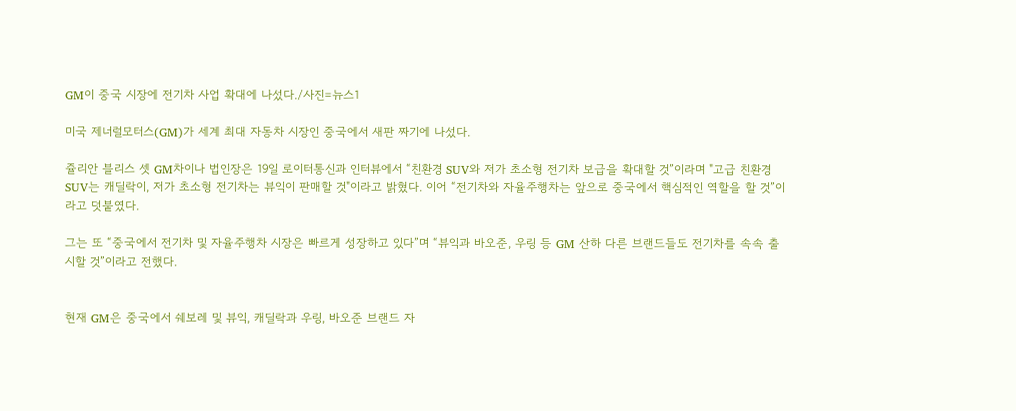GM이 중국 시장에 전기차 사업 확대에 나섰다./사진=뉴스1

미국 제너럴모터스(GM)가 세계 최대 자동차 시장인 중국에서 새판 짜기에 나섰다.

쥴리안 블리스 셋 GM차이나 법인장은 19일 로이터통신과 인터뷰에서 “친환경 SUV와 저가 초소형 전기차 보급을 확대할 것”이라며 "고급 친환경 SUV는 캐딜락이, 저가 초소형 전기차는 뷰익이 판매할 것"이라고 밝혔다. 이어 “전기차와 자율주행차는 앞으로 중국에서 핵심적인 역할을 할 것”이라고 덧붙였다.

그는 또 “중국에서 전기차 및 자율주행차 시장은 빠르게 성장하고 있다”며 “뷰익과 바오준, 우링 등 GM 산하 다른 브랜드들도 전기차를 속속 출시할 것”이라고 전했다.


현재 GM은 중국에서 쉐보레 및 뷰익, 캐딜락과 우링, 바오준 브랜드 자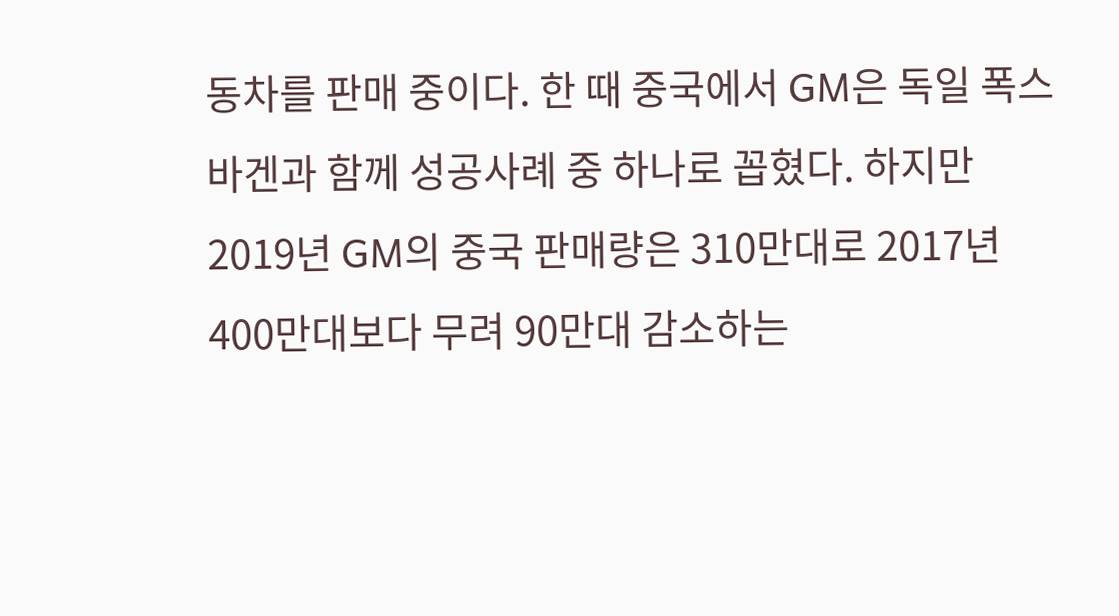동차를 판매 중이다. 한 때 중국에서 GM은 독일 폭스바겐과 함께 성공사례 중 하나로 꼽혔다. 하지만 2019년 GM의 중국 판매량은 310만대로 2017년 400만대보다 무려 90만대 감소하는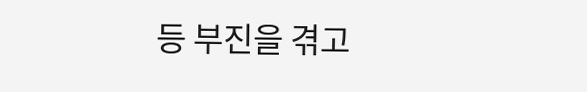등 부진을 겪고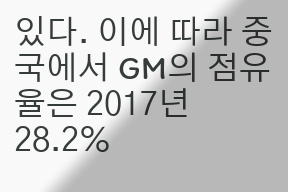있다. 이에 따라 중국에서 GM의 점유율은 2017년 28.2%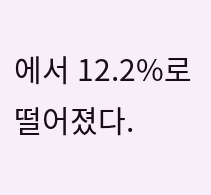에서 12.2%로 떨어졌다.